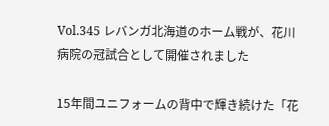Vol.345 レバンガ北海道のホーム戦が、花川病院の冠試合として開催されました

15年間ユニフォームの背中で輝き続けた「花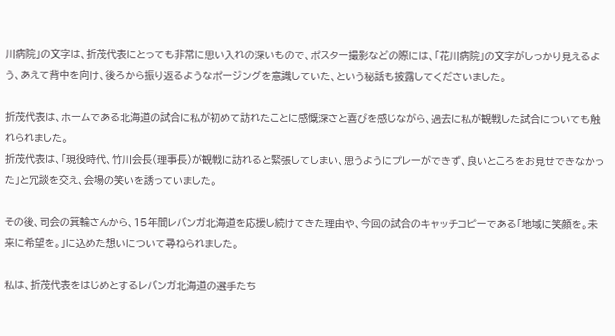川病院」の文字は、折茂代表にとっても非常に思い入れの深いもので、ポスター撮影などの際には、「花川病院」の文字がしっかり見えるよう、あえて背中を向け、後ろから振り返るようなポージングを意識していた、という秘話も披露してくださいました。

折茂代表は、ホームである北海道の試合に私が初めて訪れたことに感慨深さと喜びを感じながら、過去に私が観戦した試合についても触れられました。
折茂代表は、「現役時代、竹川会長(理事長)が観戦に訪れると緊張してしまい、思うようにプレーができず、良いところをお見せできなかった」と冗談を交え、会場の笑いを誘っていました。

その後、司会の箕輪さんから、15年間レバンガ北海道を応援し続けてきた理由や、今回の試合のキャッチコピーである「地域に笑顔を。未来に希望を。」に込めた想いについて尋ねられました。

私は、折茂代表をはじめとするレバンガ北海道の選手たち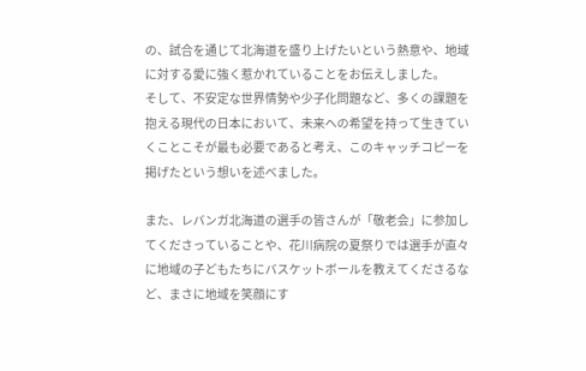の、試合を通じて北海道を盛り上げたいという熱意や、地域に対する愛に強く惹かれていることをお伝えしました。
そして、不安定な世界情勢や少子化問題など、多くの課題を抱える現代の日本において、未来への希望を持って生きていくことこそが最も必要であると考え、このキャッチコピーを掲げたという想いを述べました。

また、レバンガ北海道の選手の皆さんが「敬老会」に参加してくださっていることや、花川病院の夏祭りでは選手が直々に地域の子どもたちにバスケットボールを教えてくださるなど、まさに地域を笑顔にす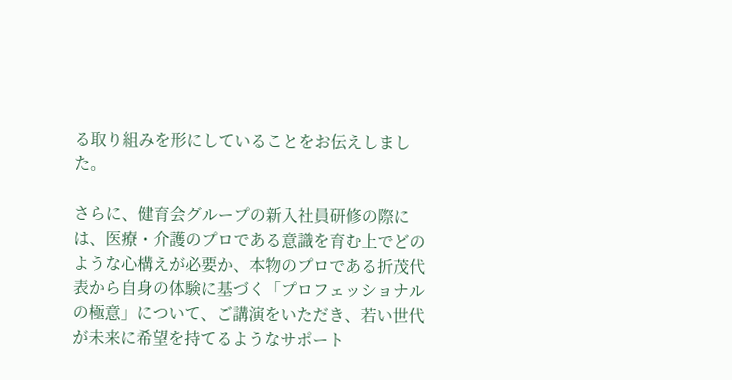る取り組みを形にしていることをお伝えしました。

さらに、健育会グループの新入社員研修の際には、医療・介護のプロである意識を育む上でどのような心構えが必要か、本物のプロである折茂代表から自身の体験に基づく「プロフェッショナルの極意」について、ご講演をいただき、若い世代が未来に希望を持てるようなサポート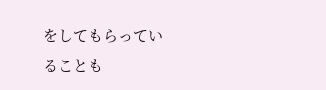をしてもらっていることも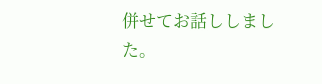併せてお話ししました。